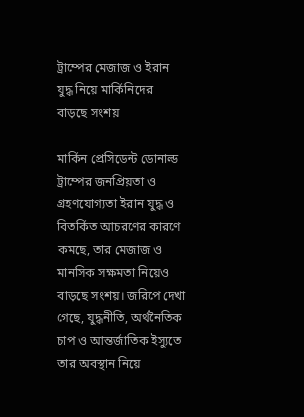ট্রাম্পের মেজাজ ও ইরান যুদ্ধ নিয়ে মার্কিনিদের বাড়ছে সংশয়

মার্কিন প্রেসিডেন্ট ডোনাল্ড ট্রাম্পের জনপ্রিয়তা ও গ্রহণযোগ্যতা ইরান যুদ্ধ ও বিতর্কিত আচরণের কারণে কমছে, তার মেজাজ ও মানসিক সক্ষমতা নিয়েও বাড়ছে সংশয়। জরিপে দেখা গেছে, যুদ্ধনীতি, অর্থনৈতিক চাপ ও আন্তর্জাতিক ইস্যুতে তার অবস্থান নিয়ে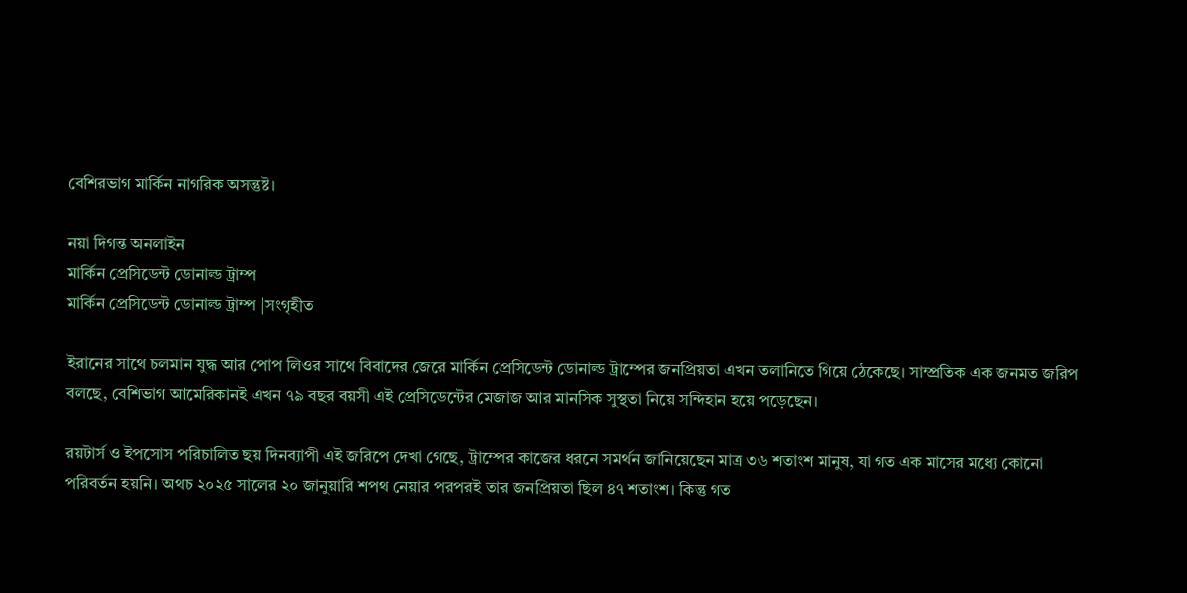বেশিরভাগ মার্কিন নাগরিক অসন্তুষ্ট।

নয়া দিগন্ত অনলাইন
মার্কিন প্রেসিডেন্ট ডোনাল্ড ট্রাম্প
মার্কিন প্রেসিডেন্ট ডোনাল্ড ট্রাম্প |সংগৃহীত

ইরানের সাথে চলমান যুদ্ধ আর পোপ লিওর সাথে বিবাদের জেরে মার্কিন প্রেসিডেন্ট ডোনাল্ড ট্রাম্পের জনপ্রিয়তা এখন তলানিতে গিয়ে ঠেকেছে। সাম্প্রতিক এক জনমত জরিপ বলছে, বেশিভাগ আমেরিকানই এখন ৭৯ বছর বয়সী এই প্রেসিডেন্টের মেজাজ আর মানসিক সুস্থতা নিয়ে সন্দিহান হয়ে পড়েছেন।

রয়টার্স ও ইপসোস পরিচালিত ছয় দিনব্যাপী এই জরিপে দেখা গেছে, ট্রাম্পের কাজের ধরনে সমর্থন জানিয়েছেন মাত্র ৩৬ শতাংশ মানুষ, যা গত এক মাসের মধ্যে কোনো পরিবর্তন হয়নি। অথচ ২০২৫ সালের ২০ জানুয়ারি শপথ নেয়ার পরপরই তার জনপ্রিয়তা ছিল ৪৭ শতাংশ। কিন্তু গত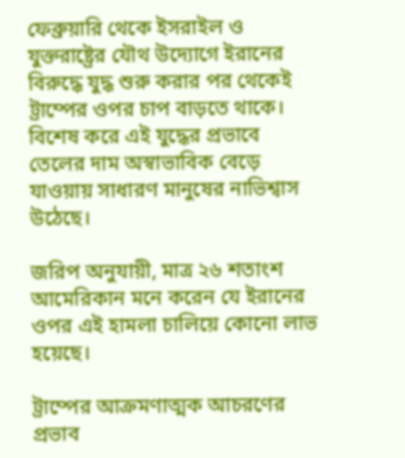ফেব্রুয়ারি থেকে ইসরাইল ও যুক্তরাষ্ট্রের যৌথ উদ্যোগে ইরানের বিরুদ্ধে যুদ্ধ শুরু করার পর থেকেই ট্রাম্পের ওপর চাপ বাড়তে থাকে। বিশেষ করে এই যুদ্ধের প্রভাবে তেলের দাম অস্বাভাবিক বেড়ে যাওয়ায় সাধারণ মানুষের নাভিশ্বাস উঠেছে।

জরিপ অনুযায়ী, মাত্র ২৬ শতাংশ আমেরিকান মনে করেন যে ইরানের ওপর এই হামলা চালিয়ে কোনো লাভ হয়েছে।

ট্রাম্পের আক্রমণাত্মক আচরণের প্রভাব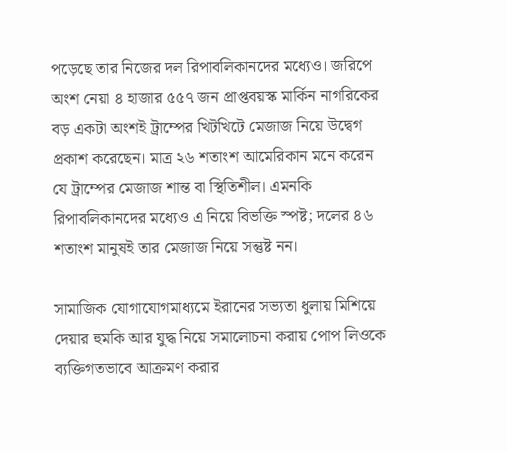পড়েছে তার নিজের দল রিপাবলিকানদের মধ্যেও। জরিপে অংশ নেয়া ৪ হাজার ৫৫৭ জন প্রাপ্তবয়স্ক মার্কিন নাগরিকের বড় একটা অংশই ট্রাম্পের খিটখিটে মেজাজ নিয়ে উদ্বেগ প্রকাশ করেছেন। মাত্র ২৬ শতাংশ আমেরিকান মনে করেন যে ট্রাম্পের মেজাজ শান্ত বা স্থিতিশীল। এমনকি রিপাবলিকানদের মধ্যেও এ নিয়ে বিভক্তি স্পষ্ট; দলের ৪৬ শতাংশ মানুষই তার মেজাজ নিয়ে সন্তুষ্ট নন।

সামাজিক যোগাযোগমাধ্যমে ইরানের সভ্যতা ধুলায় মিশিয়ে দেয়ার হুমকি আর যুদ্ধ নিয়ে সমালোচনা করায় পোপ লিওকে ব্যক্তিগতভাবে আক্রমণ করার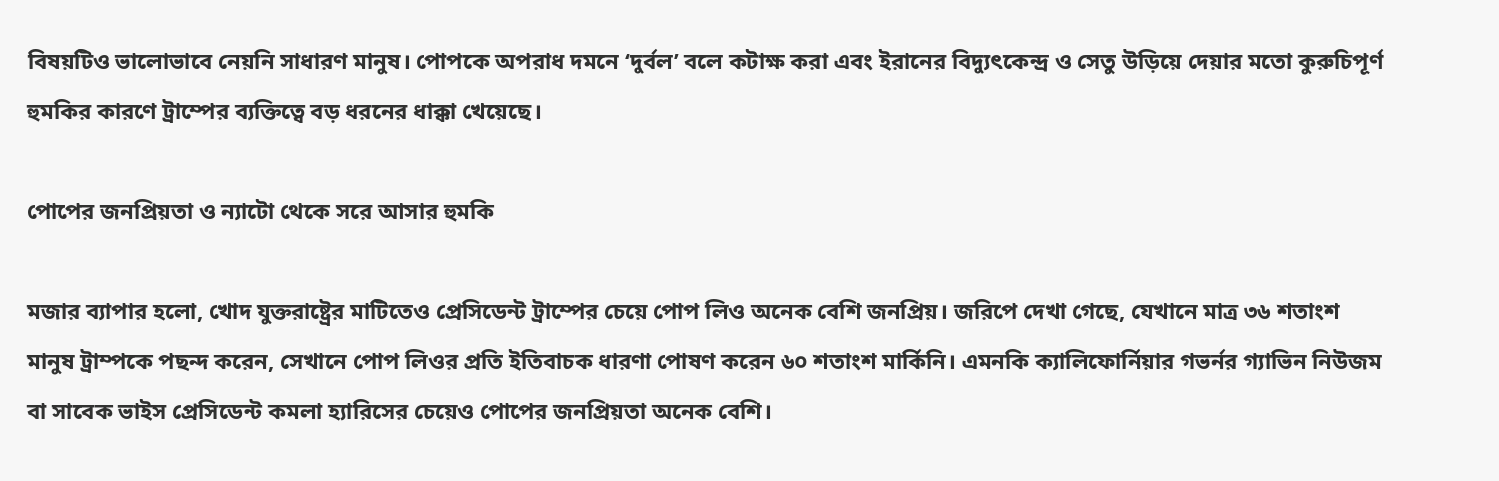বিষয়টিও ভালোভাবে নেয়নি সাধারণ মানুষ। পোপকে অপরাধ দমনে ‘দুর্বল’ বলে কটাক্ষ করা এবং ইরানের বিদ্যুৎকেন্দ্র ও সেতু উড়িয়ে দেয়ার মতো কুরুচিপূর্ণ হুমকির কারণে ট্রাম্পের ব্যক্তিত্বে বড় ধরনের ধাক্কা খেয়েছে।

পোপের জনপ্রিয়তা ও ন্যাটো থেকে সরে আসার হুমকি

মজার ব্যাপার হলো, খোদ যুক্তরাষ্ট্রের মাটিতেও প্রেসিডেন্ট ট্রাম্পের চেয়ে পোপ লিও অনেক বেশি জনপ্রিয়। জরিপে দেখা গেছে, যেখানে মাত্র ৩৬ শতাংশ মানুষ ট্রাম্পকে পছন্দ করেন, সেখানে পোপ লিওর প্রতি ইতিবাচক ধারণা পোষণ করেন ৬০ শতাংশ মার্কিনি। এমনকি ক্যালিফোর্নিয়ার গভর্নর গ্যাভিন নিউজম বা সাবেক ভাইস প্রেসিডেন্ট কমলা হ্যারিসের চেয়েও পোপের জনপ্রিয়তা অনেক বেশি।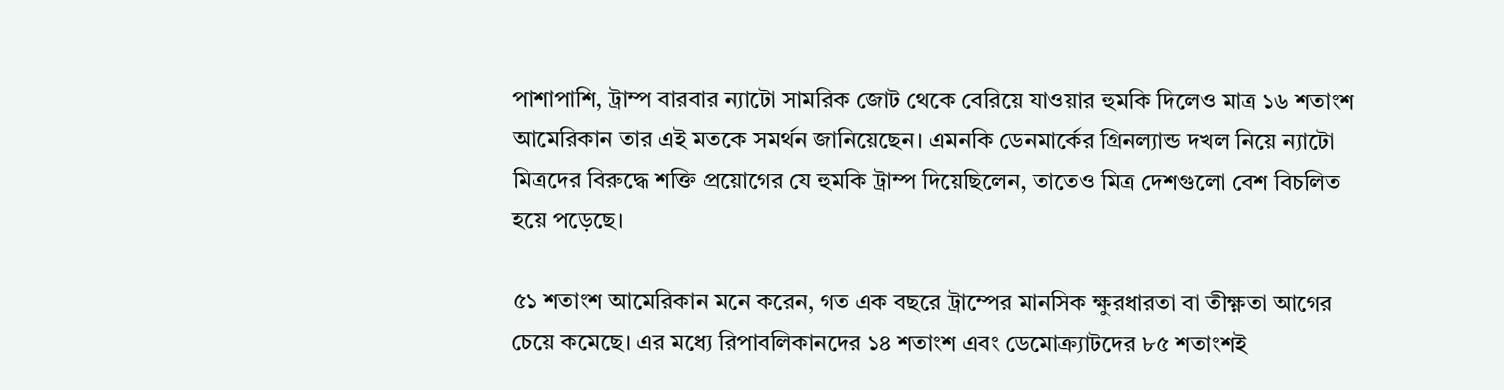পাশাপাশি, ট্রাম্প বারবার ন্যাটো সামরিক জোট থেকে বেরিয়ে যাওয়ার হুমকি দিলেও মাত্র ১৬ শতাংশ আমেরিকান তার এই মতকে সমর্থন জানিয়েছেন। এমনকি ডেনমার্কের গ্রিনল্যান্ড দখল নিয়ে ন্যাটো মিত্রদের বিরুদ্ধে শক্তি প্রয়োগের যে হুমকি ট্রাম্প দিয়েছিলেন, তাতেও মিত্র দেশগুলো বেশ বিচলিত হয়ে পড়েছে।

৫১ শতাংশ আমেরিকান মনে করেন, গত এক বছরে ট্রাম্পের মানসিক ক্ষুরধারতা বা তীক্ষ্ণতা আগের চেয়ে কমেছে। এর মধ্যে রিপাবলিকানদের ১৪ শতাংশ এবং ডেমোক্র্যাটদের ৮৫ শতাংশই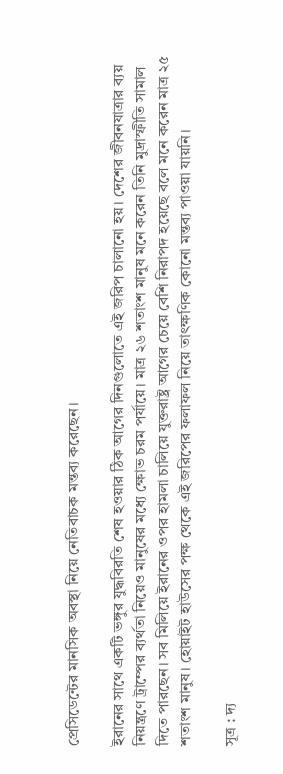প্রেসিডেন্টের মানসিক অবস্থা নিয়ে নেতিবাচক মন্তব্য করেছেন।

ইরানের সাথে একটি ভঙ্গুর যুদ্ধবিরতি শেষ হওয়ার ঠিক আগের দিনগুলোতে এই জরিপ চালানো হয়। দেশের জীবনযাত্রার ব্যয় নিয়ন্ত্রণে ট্রাম্পের ব্যর্থতা নিয়েও মানুষের মধ্যে ক্ষোভ চরম পর্যায়ে। মাত্র ২৬ শতাংশ মানুষ মনে করেন তিনি মুদ্রাস্ফীতি সামাল দিতে পারছেন। সব মিলিয়ে ইরানের ওপর হামলা চালিয়ে যুক্তরাষ্ট্র আগের চেয়ে বেশি নিরাপদ হয়েছে বলে মনে করেন মাত্র ২৫ শতাংশ মানুষ। হোয়াইট হাউসের পক্ষ থেকে এই জরিপের ফলাফল নিয়ে তাৎক্ষণিক কোনো মন্তব্য পাওয়া যায়নি।

সূত্র : দ্য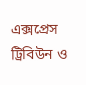এক্সপ্রেস ট্রিবিউন ও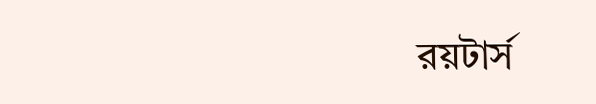রয়টার্স